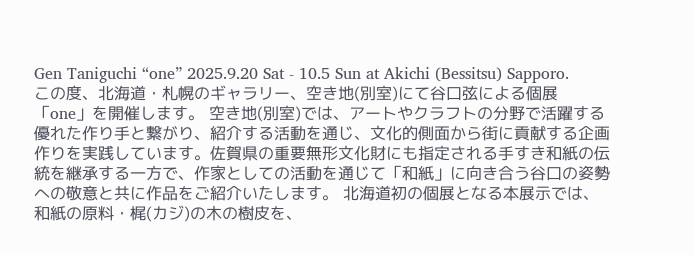Gen Taniguchi “one” 2025.9.20 Sat - 10.5 Sun at Akichi (Bessitsu) Sapporo.
この度、北海道・札幌のギャラリー、空き地(別室)にて谷口弦による個展「one」を開催します。 空き地(別室)では、アートやクラフトの分野で活躍する優れた作り手と繋がり、紹介する活動を通じ、文化的側面から街に貢献する企画作りを実践しています。佐賀県の重要無形文化財にも指定される手すき和紙の伝統を継承する一方で、作家としての活動を通じて「和紙」に向き合う谷口の姿勢への敬意と共に作品をご紹介いたします。 北海道初の個展となる本展示では、和紙の原料・梶(カジ)の木の樹皮を、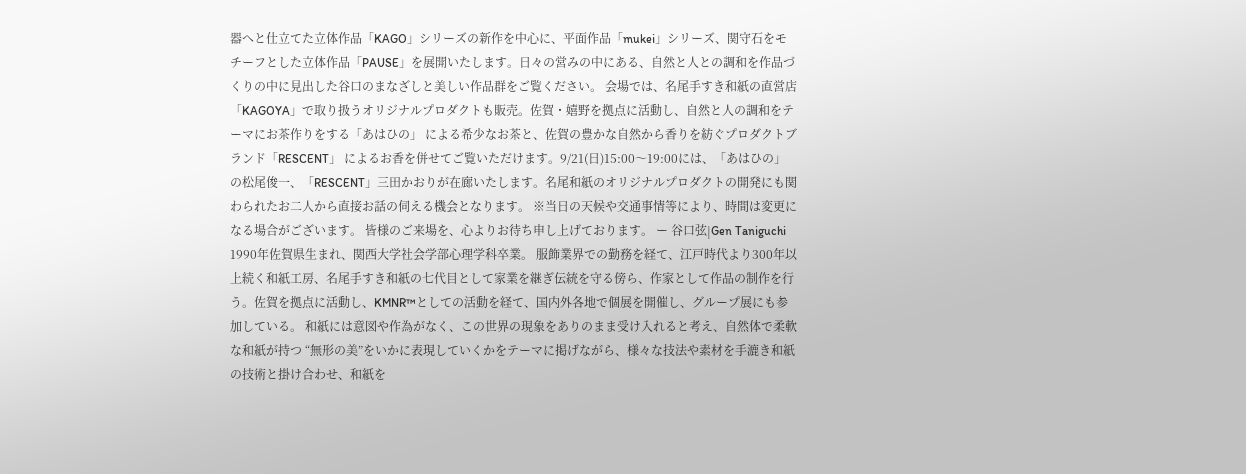器へと仕立てた立体作品「KAGO」シリーズの新作を中心に、平面作品「mukei」シリーズ、関守石をモチーフとした立体作品「PAUSE」を展開いたします。日々の営みの中にある、自然と人との調和を作品づくりの中に見出した谷口のまなざしと美しい作品群をご覧ください。 会場では、名尾手すき和紙の直営店「KAGOYA」で取り扱うオリジナルプロダクトも販売。佐賀・嬉野を拠点に活動し、自然と人の調和をテーマにお茶作りをする「あはひの」 による希少なお茶と、佐賀の豊かな自然から香りを紡ぐプロダクトブランド「RESCENT」 によるお香を併せてご覧いただけます。9/21(日)15:00〜19:00には、「あはひの」の松尾俊一、「RESCENT」三田かおりが在廊いたします。名尾和紙のオリジナルプロダクトの開発にも関わられたお二人から直接お話の伺える機会となります。 ※当日の天候や交通事情等により、時間は変更になる場合がございます。 皆様のご来場を、心よりお待ち申し上げております。 ー 谷口弦|Gen Taniguchi 1990年佐賀県生まれ、関西大学社会学部心理学科卒業。 服飾業界での勤務を経て、江戸時代より300年以上続く和紙工房、名尾手すき和紙の七代目として家業を継ぎ伝統を守る傍ら、作家として作品の制作を行う。佐賀を拠点に活動し、KMNR™としての活動を経て、国内外各地で個展を開催し、グループ展にも参加している。 和紙には意図や作為がなく、この世界の現象をありのまま受け入れると考え、自然体で柔軟な和紙が持つ “無形の美”をいかに表現していくかをテーマに掲げながら、様々な技法や素材を手漉き和紙の技術と掛け合わせ、和紙を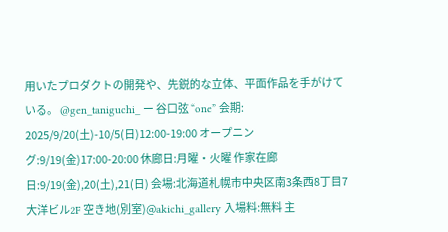用いたプロダクトの開発や、先鋭的な立体、平面作品を手がけている。 @gen_taniguchi_ ー 谷口弦 “one” 会期: 2025/9/20(土)-10/5(日)12:00-19:00 オープニング:9/19(金)17:00-20:00 休廊日:月曜・火曜 作家在廊日:9/19(金),20(土),21(日) 会場:北海道札幌市中央区南3条西8丁目7 大洋ビル2F 空き地(別室)@akichi_gallery 入場料:無料 主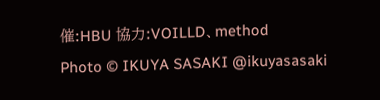催:HBU 協力:VOILLD、method
Photo © IKUYA SASAKI @ikuyasasaki